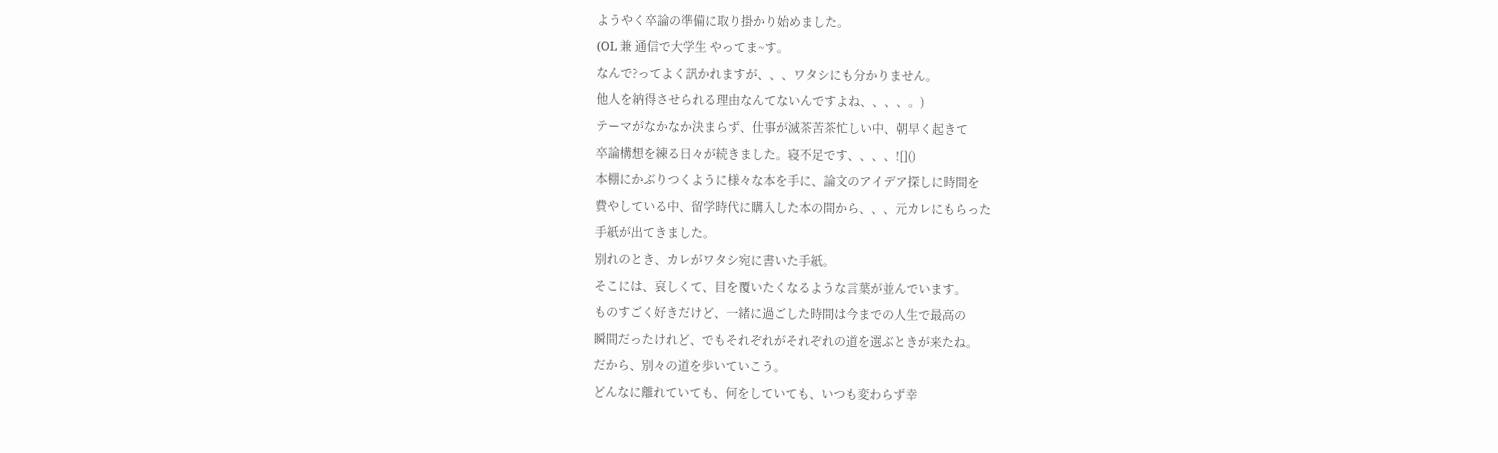ようやく卒論の準備に取り掛かり始めました。
(OL 兼 通信で大学生 やってま~す。
なんで?ってよく訊かれますが、、、ワタシにも分かりません。
他人を納得させられる理由なんてないんですよね、、、、。)
テーマがなかなか決まらず、仕事が滅茶苦茶忙しい中、朝早く起きて
卒論構想を練る日々が続きました。寝不足です、、、、![]()
本棚にかぶりつくように様々な本を手に、論文のアイデア探しに時間を
費やしている中、留学時代に購入した本の間から、、、元カレにもらった
手紙が出てきました。
別れのとき、カレがワタシ宛に書いた手紙。
そこには、哀しくて、目を覆いたくなるような言葉が並んでいます。
ものすごく好きだけど、一緒に過ごした時間は今までの人生で最高の
瞬間だったけれど、でもそれぞれがそれぞれの道を選ぶときが来たね。
だから、別々の道を歩いていこう。
どんなに離れていても、何をしていても、いつも変わらず幸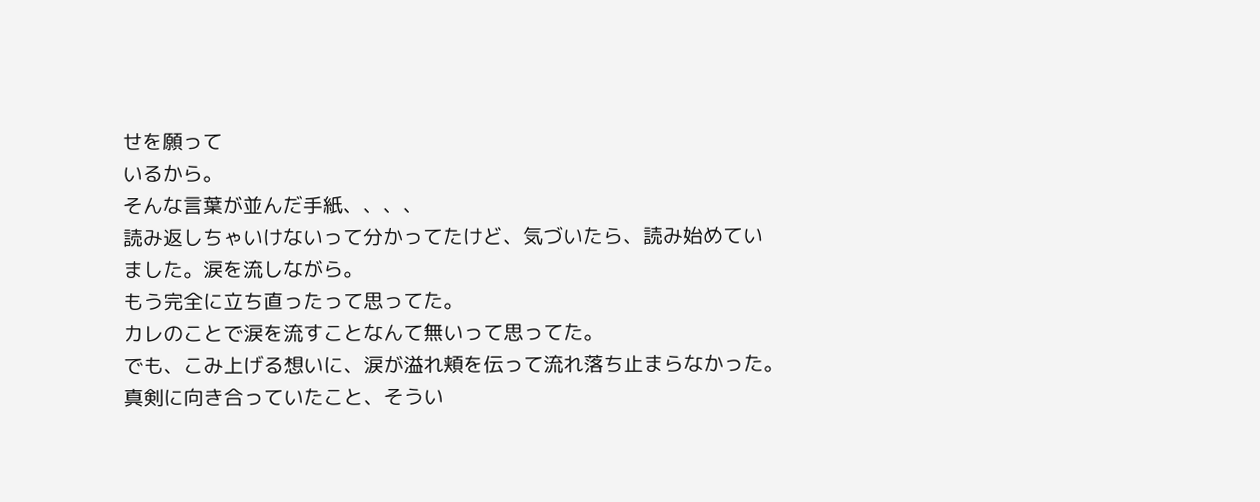せを願って
いるから。
そんな言葉が並んだ手紙、、、、
読み返しちゃいけないって分かってたけど、気づいたら、読み始めてい
ました。涙を流しながら。
もう完全に立ち直ったって思ってた。
カレのことで涙を流すことなんて無いって思ってた。
でも、こみ上げる想いに、涙が溢れ頬を伝って流れ落ち止まらなかった。
真剣に向き合っていたこと、そうい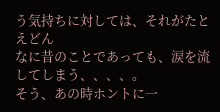う気持ちに対しては、それがたとえどん
なに昔のことであっても、涙を流してしまう、、、、。
そう、あの時ホントに一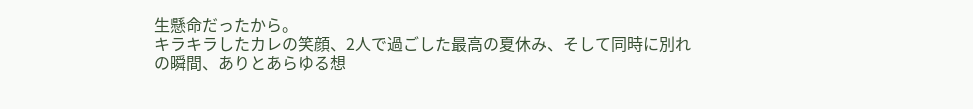生懸命だったから。
キラキラしたカレの笑顔、2人で過ごした最高の夏休み、そして同時に別れ
の瞬間、ありとあらゆる想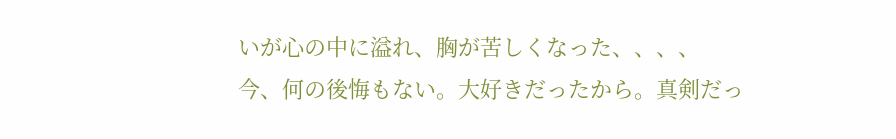いが心の中に溢れ、胸が苦しくなった、、、、
今、何の後悔もない。大好きだったから。真剣だっ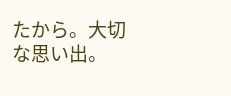たから。大切な思い出。